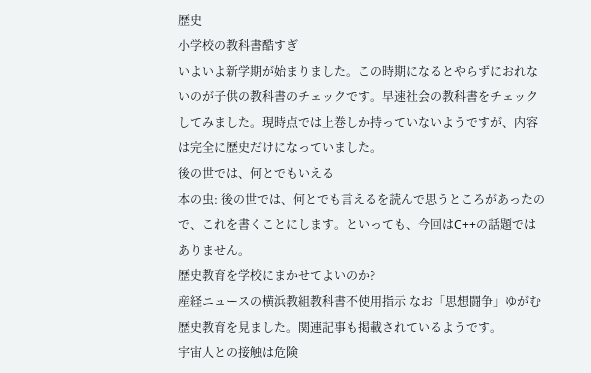歴史
小学校の教科書酷すぎ
いよいよ新学期が始まりました。この時期になるとやらずにおれないのが子供の教科書のチェックです。早速社会の教科書をチェックしてみました。現時点では上巻しか持っていないようですが、内容は完全に歴史だけになっていました。
後の世では、何とでもいえる
本の虫: 後の世では、何とでも言えるを読んで思うところがあったので、これを書くことにします。といっても、今回はC++の話題ではありません。
歴史教育を学校にまかせてよいのか?
産経ニュースの横浜教組教科書不使用指示 なお「思想闘争」ゆがむ歴史教育を見ました。関連記事も掲載されているようです。
宇宙人との接触は危険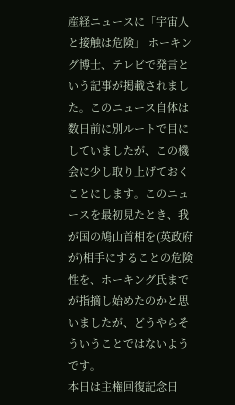産経ニュースに「宇宙人と接触は危険」 ホーキング博士、テレビで発言という記事が掲載されました。このニュース自体は数日前に別ルートで目にしていましたが、この機会に少し取り上げておくことにします。このニュースを最初見たとき、我が国の鳩山首相を(英政府が)相手にすることの危険性を、ホーキング氏までが指摘し始めたのかと思いましたが、どうやらそういうことではないようです。
本日は主権回復記念日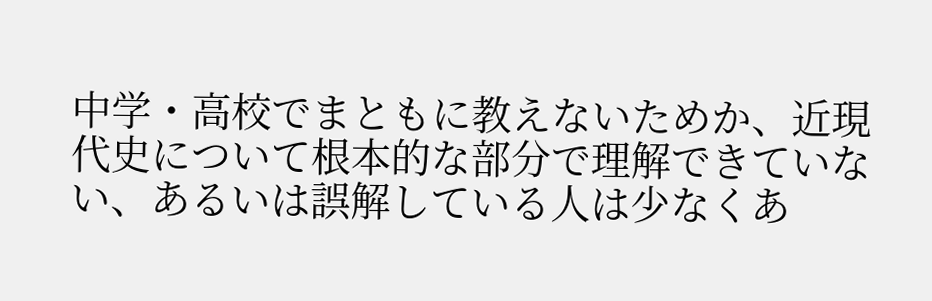中学・高校でまともに教えないためか、近現代史について根本的な部分で理解できていない、あるいは誤解している人は少なくあ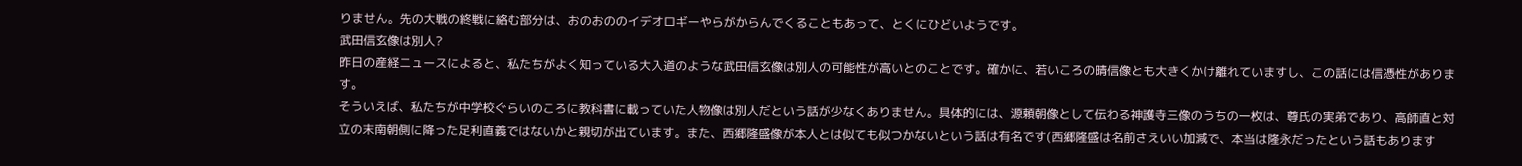りません。先の大戦の終戦に絡む部分は、おのおののイデオロギーやらがからんでくることもあって、とくにひどいようです。
武田信玄像は別人?
昨日の産経ニュースによると、私たちがよく知っている大入道のような武田信玄像は別人の可能性が高いとのことです。確かに、若いころの晴信像とも大きくかけ離れていますし、この話には信憑性があります。
そういえば、私たちが中学校ぐらいのころに教科書に載っていた人物像は別人だという話が少なくありません。具体的には、源頼朝像として伝わる神護寺三像のうちの一枚は、尊氏の実弟であり、高師直と対立の末南朝側に降った足利直義ではないかと親切が出ています。また、西郷隆盛像が本人とは似ても似つかないという話は有名です(西郷隆盛は名前さえいい加減で、本当は隆永だったという話もあります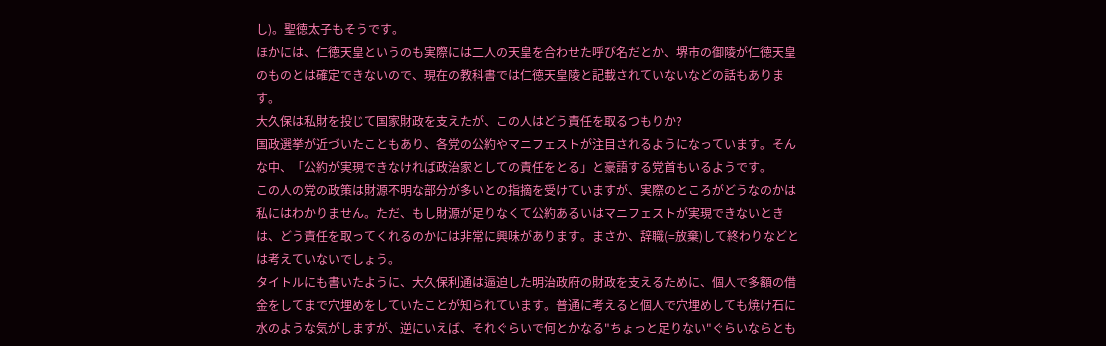し)。聖徳太子もそうです。
ほかには、仁徳天皇というのも実際には二人の天皇を合わせた呼び名だとか、堺市の御陵が仁徳天皇のものとは確定できないので、現在の教科書では仁徳天皇陵と記載されていないなどの話もあります。
大久保は私財を投じて国家財政を支えたが、この人はどう責任を取るつもりか?
国政選挙が近づいたこともあり、各党の公約やマニフェストが注目されるようになっています。そんな中、「公約が実現できなければ政治家としての責任をとる」と豪語する党首もいるようです。
この人の党の政策は財源不明な部分が多いとの指摘を受けていますが、実際のところがどうなのかは私にはわかりません。ただ、もし財源が足りなくて公約あるいはマニフェストが実現できないときは、どう責任を取ってくれるのかには非常に興味があります。まさか、辞職(=放棄)して終わりなどとは考えていないでしょう。
タイトルにも書いたように、大久保利通は逼迫した明治政府の財政を支えるために、個人で多額の借金をしてまで穴埋めをしていたことが知られています。普通に考えると個人で穴埋めしても焼け石に水のような気がしますが、逆にいえば、それぐらいで何とかなる"ちょっと足りない"ぐらいならとも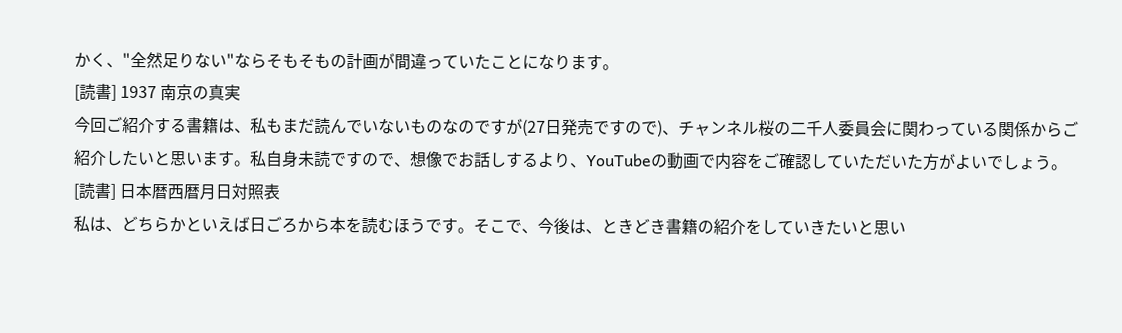かく、"全然足りない"ならそもそもの計画が間違っていたことになります。
[読書] 1937 南京の真実
今回ご紹介する書籍は、私もまだ読んでいないものなのですが(27日発売ですので)、チャンネル桜の二千人委員会に関わっている関係からご紹介したいと思います。私自身未読ですので、想像でお話しするより、YouTubeの動画で内容をご確認していただいた方がよいでしょう。
[読書] 日本暦西暦月日対照表
私は、どちらかといえば日ごろから本を読むほうです。そこで、今後は、ときどき書籍の紹介をしていきたいと思い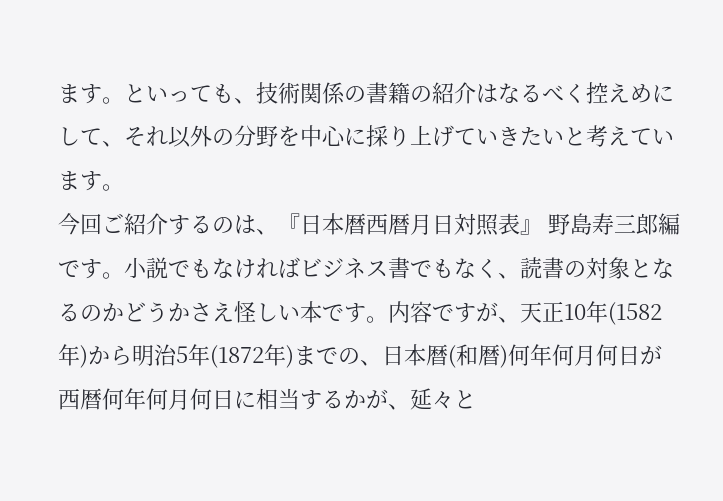ます。といっても、技術関係の書籍の紹介はなるべく控えめにして、それ以外の分野を中心に採り上げていきたいと考えています。
今回ご紹介するのは、『日本暦西暦月日対照表』 野島寿三郎編です。小説でもなければビジネス書でもなく、読書の対象となるのかどうかさえ怪しい本です。内容ですが、天正10年(1582年)から明治5年(1872年)までの、日本暦(和暦)何年何月何日が西暦何年何月何日に相当するかが、延々と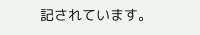記されています。